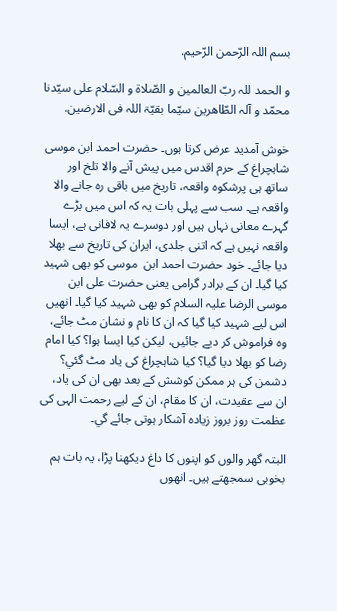بسم اللہ الرّحمن الرّحیم.

و الحمد للہ ربّ العالمین و الصّلاۃ و السّلام علی سیّدنا محمّد و آلہ الطّاھرین سیّما بقیّۃ اللہ فی الارضین.

خوش آمدید عرض کرتا ہوں۔ حضرت احمد ابن موسی شاہچراغ کے حرم اقدس میں پیش آنے والا تلخ اور ساتھ ہی پرشکوہ واقعہ، تاریخ میں باقی رہ جانے والا واقعہ ہے۔ سب سے پہلی بات یہ کہ اس میں بڑے گہرے معانی نہاں ہیں اور دوسرے یہ لافانی ہے، ایسا واقعہ نہیں ہے کہ اتنی جلدی، ایران کی تاريخ سے بھلا دیا جائے۔ خود حضرت احمد ابن  موسی کو بھی شہید کیا گيا۔ ان کے برادر گرامی یعنی حضرت علی ابن موسی الرضا علیہ السلام کو بھی شہید کیا گيا۔ انھیں اس لیے شہید کیا گيا کہ ان کا نام و نشان مٹ جائے، وہ فراموش کر دیے جائيں، لیکن کیا ایسا ہوا؟ کیا امام رضا کو بھلا دیا گيا؟ کیا شاہچراغ کی یاد مٹ گئي؟ دشمن کی ہر ممکن کوشش کے بعد بھی ان کی یاد، ان سے عقیدت، ان کا مقام، ان کے لیے رحمت الہی کی عظمت روز بروز زیادہ آشکار ہوتی جائے گي۔

البتہ گھر والوں کو اپنوں کا داغ دیکھنا پڑا، یہ بات ہم بخوبی سمجھتے ہیں۔ انھوں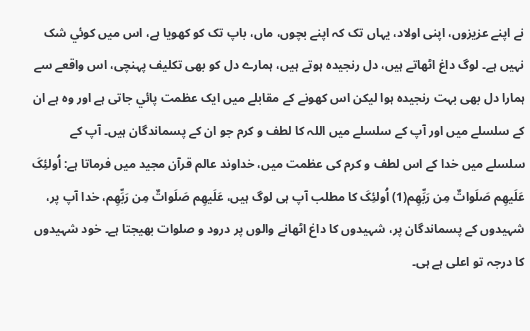نے اپنے عزیزوں، اپنی اولاد، یہاں تک کہ اپنے بچوں، ماں، باپ تک کو کھویا ہے، اس میں کوئي شک نہیں ہے۔ لوگ داغ اٹھاتے ہیں، دل رنجیدہ ہوتے ہیں، ہمارے دل کو بھی تکلیف پہنچی، اس واقعے سے ہمارا دل بھی بہت رنجیدہ ہوا لیکن اس کھونے کے مقابلے میں ایک عظمت پائي جاتی ہے اور وہ ہے ان کے سلسلے میں اور آپ کے سلسلے میں اللہ کا لطف و کرم جو ان کے پسماندگان ہیں۔ آپ کے سلسلے میں خدا کے اس لطف و کرم کی عظمت میں، خداوند عالم قرآن مجید میں فرماتا ہے: اُولئِکَ عَلَیھِم صَلَواتٌ مِن رَبِّھِم(1) اُولئِکَ کا مطلب آپ ہی لوگ ہیں، عَلَیھِم صَلَواتٌ مِن رَبِّھِم، خدا آپ پر، شہیدوں کے پسماندگان پر، شہیدوں کا داغ اٹھانے والوں پر درود و صلوات بھیجتا ہے۔ خود شہیدوں کا درجہ تو اعلی ہے ہی۔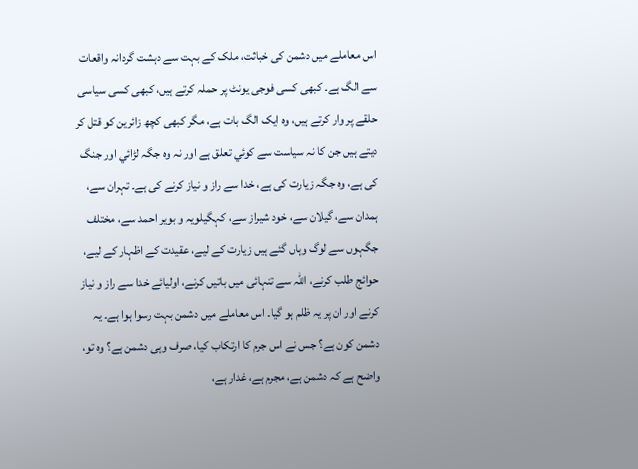اس معاملے میں دشمن کی خباثت، ملک کے بہت سے دہشت گردانہ واقعات سے الگ ہے۔ کبھی کسی فوجی یونٹ پر حملہ کرتے ہیں، کبھی کسی سیاسی حلقے پر وار کرتے ہیں، وہ ایک الگ بات ہے، مگر کبھی کچھ زائرین کو قتل کر دیتے ہیں جن کا نہ سیاست سے کوئي تعلق ہے اور نہ وہ جگہ لڑائي اور جنگ کی ہے، وہ جگہ زیارت کی ہے، خدا سے راز و نیاز کرنے کی ہے۔ تہران سے، ہمدان سے، گیلان سے، خود شیراز سے، کہگیلویہ و بویر احمد سے، مختلف جگہوں سے لوگ وہاں گئے ہیں زیارت کے لیے، عقیدت کے اظہار کے لیے، حوائج طلب کرنے، اللہ سے تنہائی میں باتیں کرنے، اولیائے خدا سے راز و نیاز کرنے اور ان پر یہ ظلم ہو گيا۔ اس معاملے میں دشمن بہت رسوا ہوا ہے۔ یہ دشمن کون ہے؟ جس نے اس جرم کا ارتکاب کیا، صرف وہی دشمن ہے؟ وہ تو، واضح ہے کہ دشمن ہے، مجرم ہے، غدار ہے،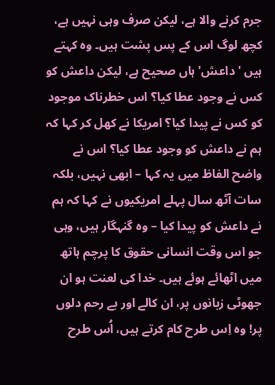جرم کرنے والا ہے، لیکن صرف وہی نہیں ہے، کچھ لوگ اس کے پس پشت ہیں۔ وہ کہتے ہیں 'داعش' ہاں صحیح ہے، لیکن داعش کو کس نے وجود عطا کیا؟ اس خطرناک موجود کو کس نے پیدا کیا؟ امریکا نے کھل کر کہا کہ ہم نے داعش کو وجود عطا کیا؟ اس نے واضح الفاظ میں یہ کہا – ابھی نہیں، بلکہ سات آٹھ سال پہلے امریکیوں نے کہا کہ ہم نے داعش کو پیدا کیا – وہ گنہگار ہیں، وہی جو اس وقت انسانی حقوق کا پرچم ہاتھ میں اٹھائے ہوئے ہیں۔ خدا کی لعنت ہو ان جھوٹی زبانوں پر، ان کالے اور بے رحم دلوں پر! وہ اِس طرح کام کرتے ہیں، اُس طرح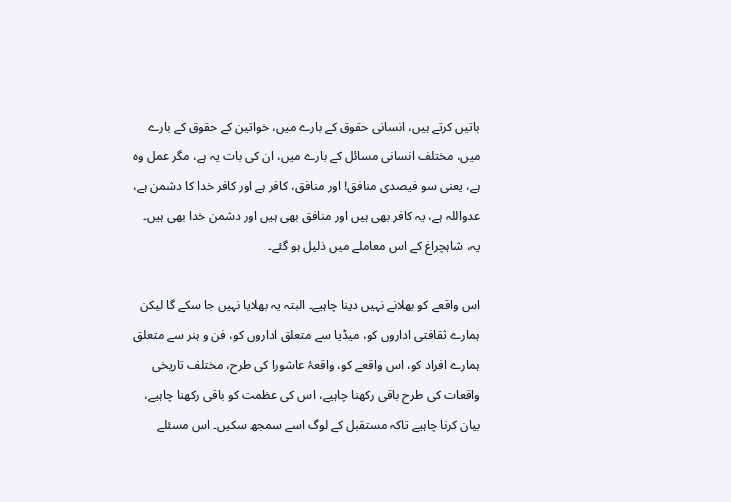باتیں کرتے ہیں، انسانی حقوق کے بارے میں، خواتین کے حقوق کے بارے میں، مختلف انسانی مسائل کے بارے میں، ان کی بات یہ ہے، مگر عمل وہ ہے، یعنی سو فیصدی منافق! اور منافق، کافر ہے اور کافر خدا کا دشمن ہے، عدواللہ ہے، یہ کافر بھی ہیں اور منافق بھی ہیں اور دشمن خدا بھی ہیں۔ یہ، شاہچراغ کے اس معاملے میں ذلیل ہو گئے۔

اس واقعے کو بھلانے نہیں دینا چاہیے۔ البتہ یہ بھلایا نہیں جا سکے گا لیکن ہمارے ثقافتی اداروں کو، میڈیا سے متعلق اداروں کو، فن و ہنر سے متعلق ہمارے افراد کو، اس واقعے کو، واقعۂ عاشورا کی طرح، مختلف تاریخی واقعات کی طرح باقی رکھنا چاہیے، اس کی عظمت کو باقی رکھنا چاہیے، بیان کرنا چاہیے تاکہ مستقبل کے لوگ اسے سمجھ سکیں۔ اس مسئلے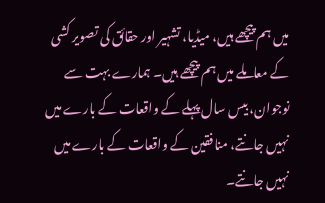میں ہم پیچھے ہیں، میڈیا، تشہیر اور حقائق کی تصویر کشی کے معاملے میں ہم پیچھے ہیں۔ ہمارے بہت سے نوجوان، بیس سال پہلے کے واقعات کے بارے میں نہیں جانتے، منافقین کے واقعات کے بارے میں نہیں جانتے۔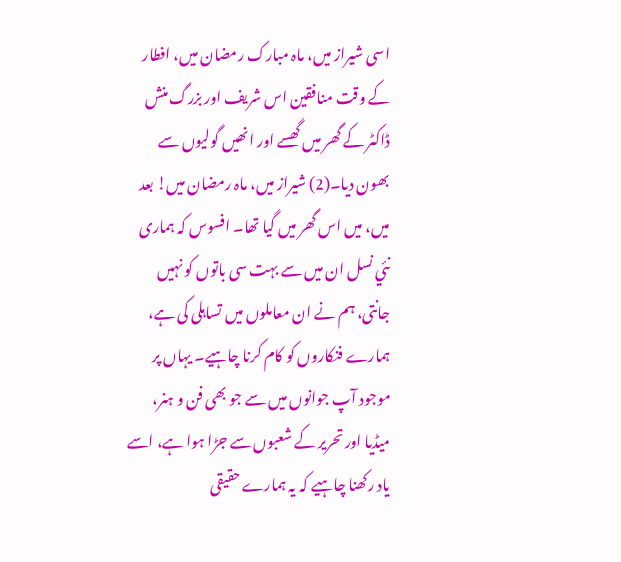اسی شیراز میں، ماہ مبارک رمضان میں، افطار کے وقت منافقین اس شریف اور بزرگ منش ڈاکٹر کے گھر میں گھسے اور انھیں گولیوں سے بھون دیا۔(2) شیراز میں، ماہ رمضان میں! بعد میں، میں اس گھر میں گيا تھا۔ افسوس کہ ہماری نئي نسل ان میں سے بہت سی باتوں کو نہیں جانتی، ہم نے ان معاملوں میں تساہلی کی ہے، ہمارے فنکاروں کو کام کرنا چاہیے۔ یہاں پر موجود آپ جوانوں میں سے جو بھی فن و ہنر، میڈیا اور تحریر کے شعبوں سے جڑا ہوا ہے، اسے یاد رکھنا چاہیے کہ یہ ہمارے حقیقی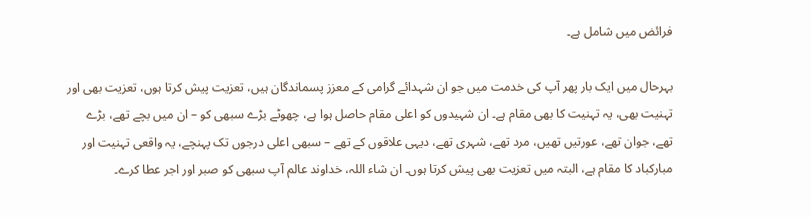فرائض میں شامل ہے۔

بہرحال میں ایک بار پھر آپ کی خدمت میں جو ان شہدائے گرامی کے معزز پسماندگان ہیں، تعزیت پیش کرتا ہوں، تعزیت بھی اور تہنیت بھی، یہ تہنیت کا بھی مقام ہے۔ ان شہیدوں کو اعلی مقام حاصل ہوا ہے، چھوٹے بڑے سبھی کو – ان میں بچے تھے، بڑے تھے، جوان تھے، عورتیں تھیں، مرد تھے، شہری تھے، دیہی علاقوں کے تھے – سبھی اعلی درجوں تک پہنچے، یہ واقعی تہنیت اور مبارکباد کا مقام ہے، البتہ میں تعزیت بھی پیش کرتا ہوں۔ ان شاء اللہ، خداوند عالم آپ سبھی کو صبر اور اجر عطا کرے۔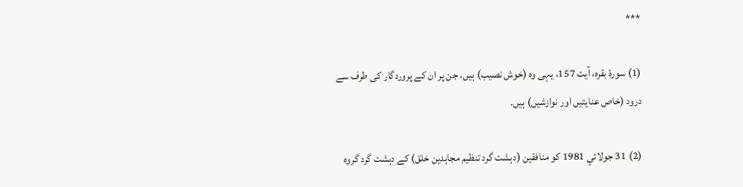***

(1) سورۂ بقرہ، آیت 157، یہی وہ (خوش نصیب) ہیں، جن پر ان کے پروردگار کی طرف سے درود (خاص عنایتیں اور نوازشیں) ہیں۔

(2) 31 جولائي 1981 کو منافقین (دہشت گرد تنظیم مجاہدین خلق) کے دہشت گرد گروہ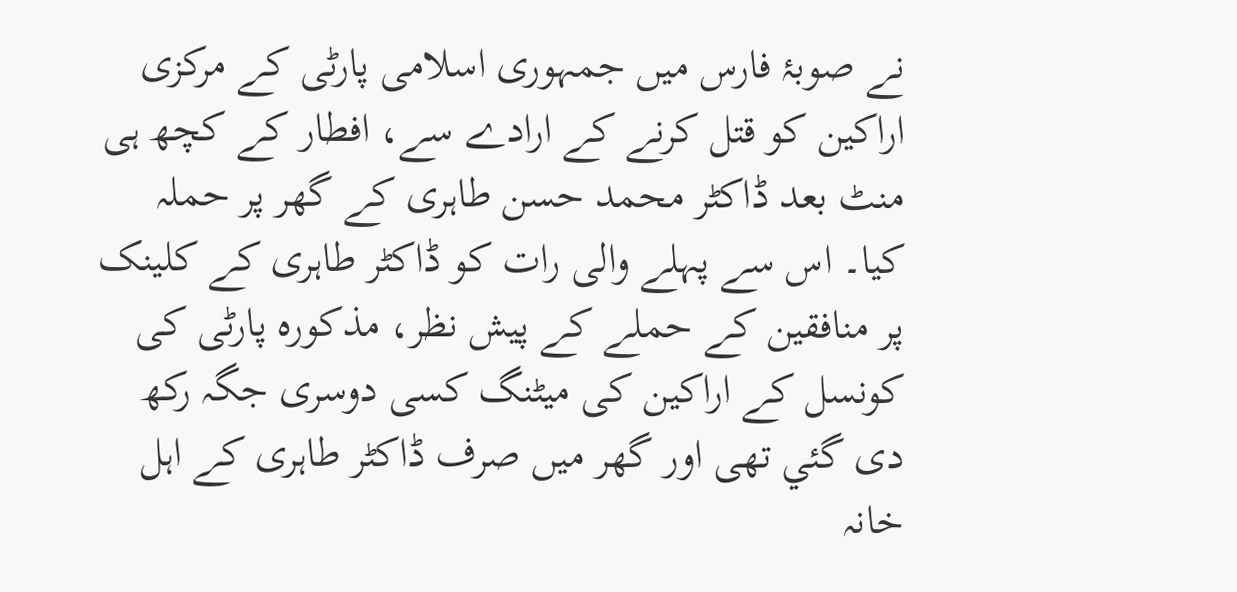نے صوبۂ فارس میں جمہوری اسلامی پارٹی کے مرکزی اراکین کو قتل کرنے کے ارادے سے، افطار کے کچھ ہی منٹ بعد ڈاکٹر محمد حسن طاہری کے گھر پر حملہ کیا۔ اس سے پہلے والی رات کو ڈاکٹر طاہری کے کلینک پر منافقین کے حملے کے پیش نظر، مذکورہ پارٹی کی کونسل کے اراکین کی میٹنگ کسی دوسری جگہ رکھ دی گئي تھی اور گھر میں صرف ڈاکٹر طاہری کے اہل خانہ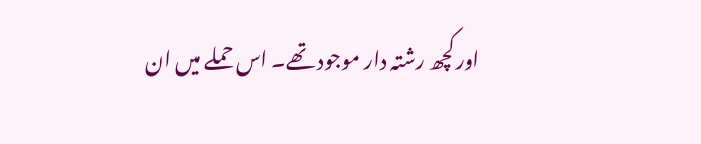اور کچھ رشتہ دار موجود تھے۔ اس حملے میں ان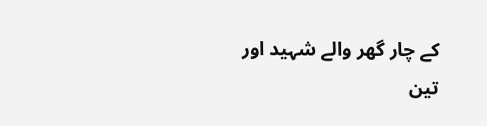کے چار گھر والے شہید اور تین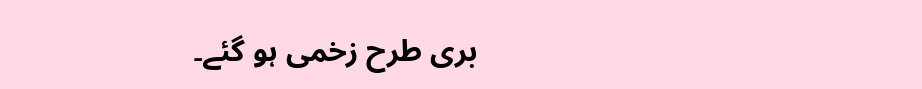بری طرح زخمی ہو گئے۔